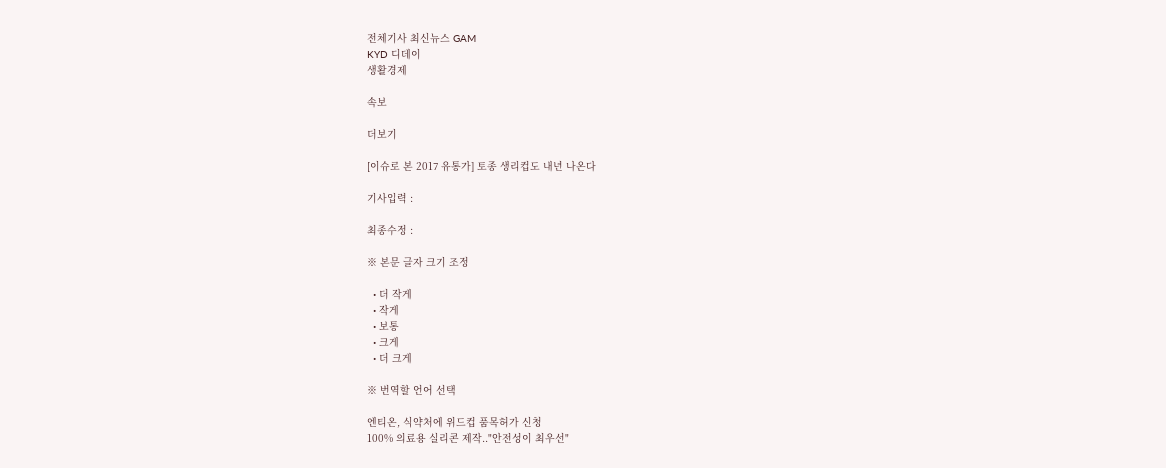전체기사 최신뉴스 GAM
KYD 디데이
생활경제

속보

더보기

[이슈로 본 2017 유통가] 토종 생리컵도 내년 나온다

기사입력 :

최종수정 :

※ 본문 글자 크기 조정

  • 더 작게
  • 작게
  • 보통
  • 크게
  • 더 크게

※ 번역할 언어 선택

엔티온, 식약처에 위드컵 품목허가 신청
100% 의료용 실리콘 제작.."안전성이 최우선"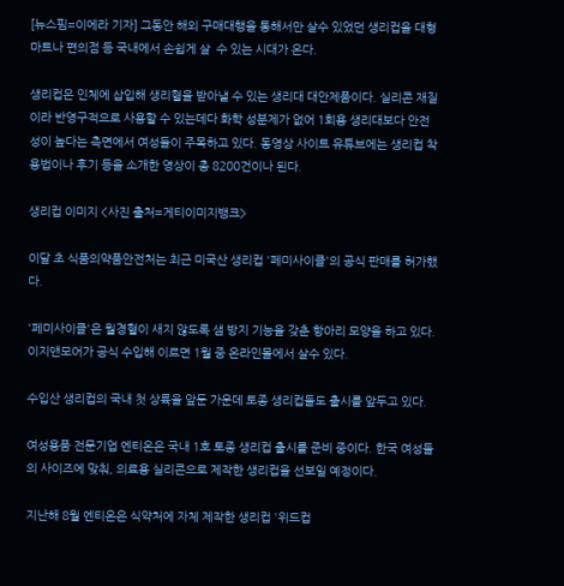[뉴스핌=이에라 기자] 그동안 해외 구매대행을 통해서만 살수 있었던 생리컵을 대형마트나 편의점 등 국내에서 손쉽게 살  수 있는 시대가 온다.

생리컵은 인체에 삽입해 생리혈을 받아낼 수 있는 생리대 대안제품이다. 실리콘 재질이라 반영구적으로 사용할 수 있는데다 화학 성분제가 없어 1회용 생리대보다 안전성이 높다는 측면에서 여성들이 주목하고 있다. 동영상 사이트 유튜브에는 생리컵 착용법이나 후기 등을 소개한 영상이 총 8200건이나 된다.

생리컵 이미지 <사진 출처=게티이미지뱅크>

이달 초 식품의약품안전처는 최근 미국산 생리컵 '페미사이클'의 공식 판매를 허가했다.

'페미사이클'은 월경혈이 새지 않도록 샘 방지 기능을 갖춘 항아리 모양을 하고 있다. 이지앤모어가 공식 수입해 이르면 1월 중 온라인몰에서 살수 있다.

수입산 생리컵의 국내 첫 상륙을 앞둔 가운데 토종 생리컵들도 출시를 앞두고 있다.

여성용품 전문기업 엔티온은 국내 1호 토종 생리컵 출시를 준비 중이다. 한국 여성들의 사이즈에 맞춰, 의료용 실리콘으로 제작한 생리컵을 선보일 예정이다.

지난해 8월 엔티온은 식약처에 자체 제작한 생리컵 '위드컵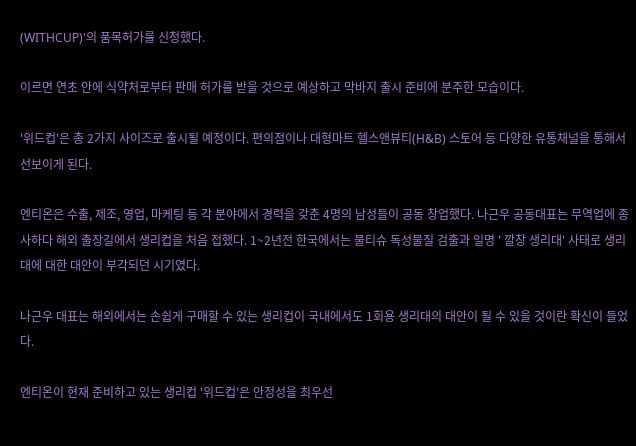(WITHCUP)'의 품목허가를 신청했다.

이르면 연초 안에 식약처로부터 판매 허가를 받을 것으로 예상하고 막바지 출시 준비에 분주한 모습이다.

'위드컵'은 총 2가지 사이즈로 출시될 예정이다. 편의점이나 대형마트 헬스앤뷰티(H&B) 스토어 등 다양한 유통채널을 통해서 선보이게 된다.

엔티온은 수출, 제조, 영업, 마케팅 등 각 분야에서 경력을 갖춘 4명의 남성들이 공동 창업했다. 나근우 공동대표는 무역업에 종사하다 해외 출장길에서 생리컵을 처음 접했다. 1~2년전 한국에서는 물티슈 독성물질 검출과 일명 ' 깔창 생리대' 사태로 생리대에 대한 대안이 부각되던 시기였다.

나근우 대표는 해외에서는 손쉽게 구매할 수 있는 생리컵이 국내에서도 1회용 생리대의 대안이 될 수 있을 것이란 확신이 들었다.

엔티온이 현재 준비하고 있는 생리컵 '위드컵'은 안정성을 최우선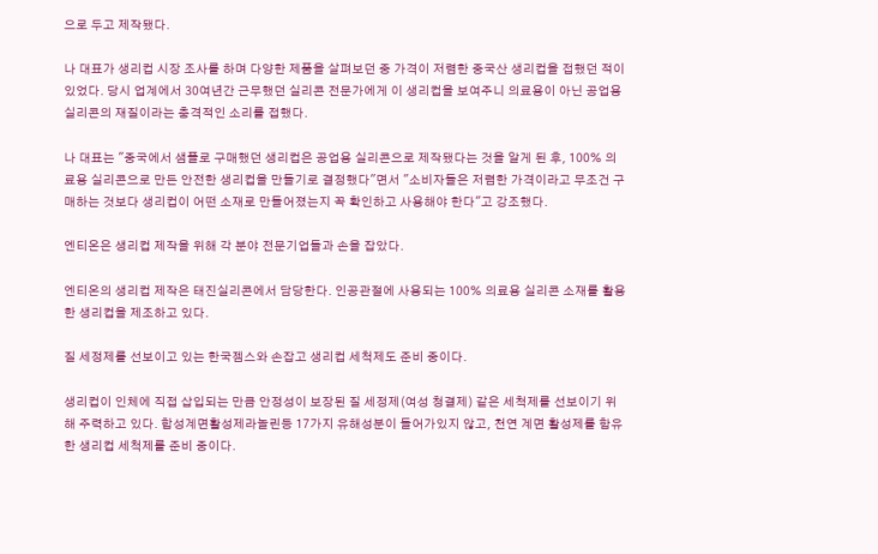으로 두고 제작됐다.

나 대표가 생리컵 시장 조사를 하며 다양한 제품을 살펴보던 중 가격이 저렴한 중국산 생리컵을 접했던 적이 있었다. 당시 업계에서 30여년간 근무했던 실리콘 전문가에게 이 생리컵을 보여주니 의료용이 아닌 공업용 실리콘의 재질이라는 충격적인 소리를 접했다.

나 대표는 "중국에서 샘플로 구매했던 생리컵은 공업용 실리콘으로 제작됐다는 것을 알게 된 후, 100% 의료용 실리콘으로 만든 안전한 생리컵을 만들기로 결정했다"면서 "소비자들은 저렴한 가격이라고 무조건 구매하는 것보다 생리컵이 어떤 소재로 만들어졌는지 꼭 확인하고 사용해야 한다"고 강조했다.

엔티온은 생리컵 제작을 위해 각 분야 전문기업들과 손을 잡았다.

엔티온의 생리컵 제작은 태진실리콘에서 담당한다. 인공관절에 사용되는 100% 의료용 실리콘 소재를 활용한 생리컵을 제조하고 있다.

질 세정제를 선보이고 있는 한국젬스와 손잡고 생리컵 세척제도 준비 중이다.

생리컵이 인체에 직접 삽입되는 만큼 안정성이 보장된 질 세정제(여성 청결제) 같은 세척제를 선보이기 위해 주력하고 있다. 합성계면활성제라놀린등 17가지 유해성분이 들어가있지 않고, 천연 계면 활성제를 함유한 생리컵 세척제를 준비 중이다.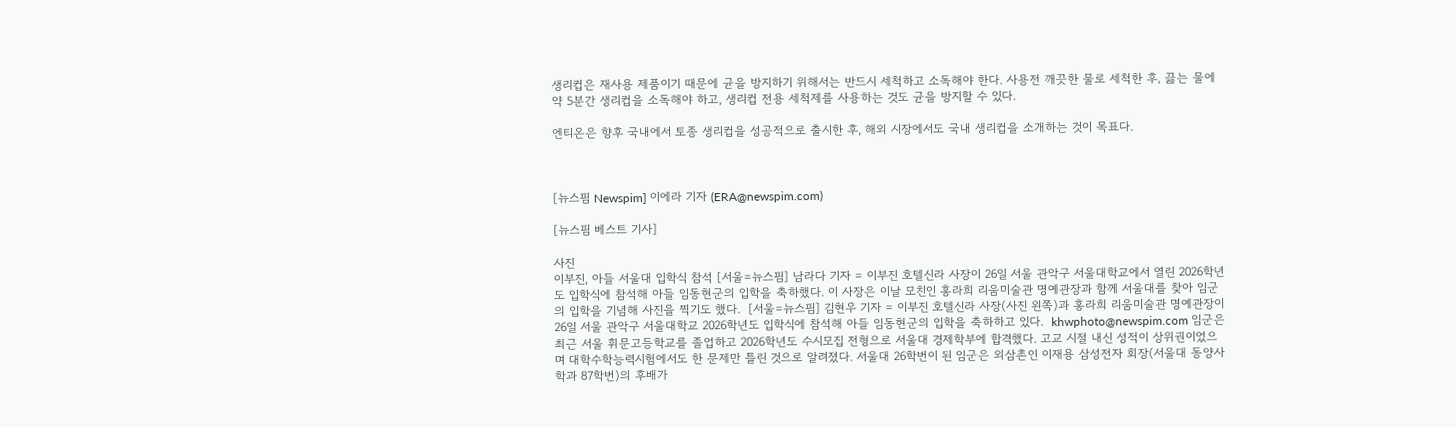생리컵은 재사용 제품이기 때문에 균을 방지하기 위해서는 반드시 세척하고 소독해야 한다. 사용전 깨끗한 물로 세척한 후, 끓는 물에 약 5분간 생리컵을 소독해야 하고, 생리컵 전용 세척제를 사용하는 것도 균을 방지할 수 있다.

엔티온은 향후 국내에서 토종 생리컵을 성공적으로 출시한 후, 해외 시장에서도 국내 생리컵을 소개하는 것이 목표다.



[뉴스핌 Newspim] 이에라 기자 (ERA@newspim.com)

[뉴스핌 베스트 기사]

사진
이부진, 아들 서울대 입학식 참석 [서울=뉴스핌] 남라다 기자 = 이부진 호텔신라 사장이 26일 서울 관악구 서울대학교에서 열린 2026학년도 입학식에 참석해 아들 임동현군의 입학을 축하했다. 이 사장은 이날 모친인 홍라희 리움미술관 명예관장과 함께 서울대를 찾아 임군의 입학을 기념해 사진을 찍기도 했다.  [서울=뉴스핌] 김현우 기자 = 이부진 호텔신라 사장(사진 왼쪽)과 홍라희 리움미술관 명예관장이 26일 서울 관악구 서울대학교 2026학년도 입학식에 참석해 아들 임동현군의 입학을 축하하고 있다.  khwphoto@newspim.com 임군은 최근 서울 휘문고등학교를 졸업하고 2026학년도 수시모집 전형으로 서울대 경제학부에 합격했다. 고교 시절 내신 성적이 상위권이었으며 대학수학능력시험에서도 한 문제만 틀린 것으로 알려졌다. 서울대 26학번이 된 임군은 외삼촌인 이재용 삼성전자 회장(서울대 동양사학과 87학번)의 후배가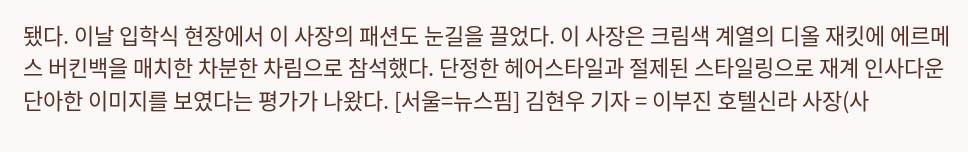됐다. 이날 입학식 현장에서 이 사장의 패션도 눈길을 끌었다. 이 사장은 크림색 계열의 디올 재킷에 에르메스 버킨백을 매치한 차분한 차림으로 참석했다. 단정한 헤어스타일과 절제된 스타일링으로 재계 인사다운 단아한 이미지를 보였다는 평가가 나왔다. [서울=뉴스핌] 김현우 기자 = 이부진 호텔신라 사장(사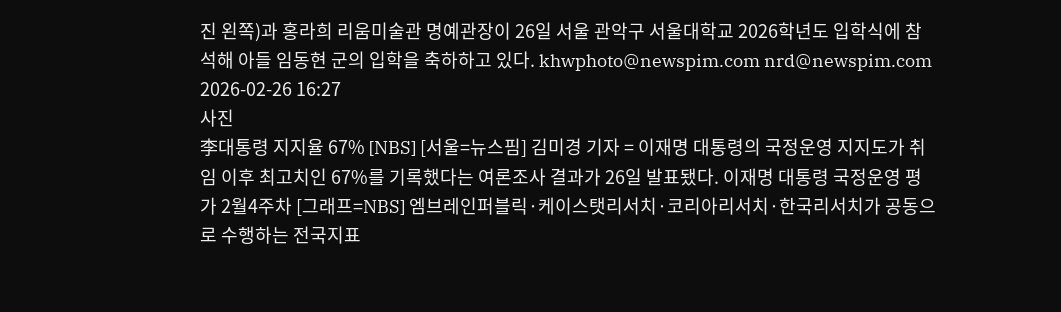진 왼쪽)과 홍라희 리움미술관 명예관장이 26일 서울 관악구 서울대학교 2026학년도 입학식에 참석해 아들 임동현 군의 입학을 축하하고 있다. khwphoto@newspim.com nrd@newspim.com 2026-02-26 16:27
사진
李대통령 지지율 67% [NBS] [서울=뉴스핌] 김미경 기자 = 이재명 대통령의 국정운영 지지도가 취임 이후 최고치인 67%를 기록했다는 여론조사 결과가 26일 발표됐다. 이재명 대통령 국정운영 평가 2월4주차 [그래프=NBS] 엠브레인퍼블릭·케이스탯리서치·코리아리서치·한국리서치가 공동으로 수행하는 전국지표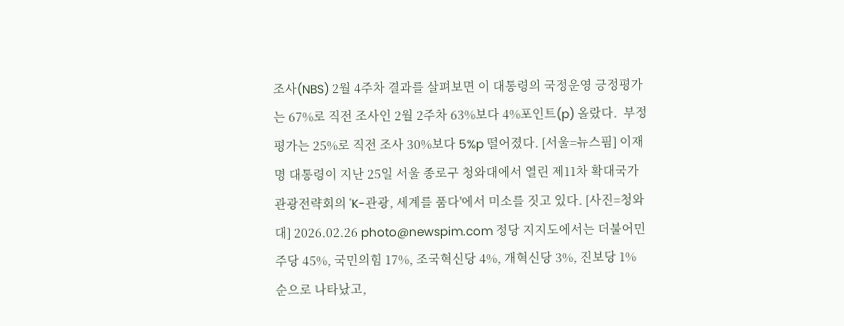조사(NBS) 2월 4주차 결과를 살펴보면 이 대통령의 국정운영 긍정평가는 67%로 직전 조사인 2월 2주차 63%보다 4%포인트(p) 올랐다.  부정평가는 25%로 직전 조사 30%보다 5%p 떨어졌다. [서울=뉴스핌] 이재명 대통령이 지난 25일 서울 종로구 청와대에서 열린 제11차 확대국가관광전략회의 'K-관광, 세계를 품다'에서 미소를 짓고 있다. [사진=청와대] 2026.02.26 photo@newspim.com 정당 지지도에서는 더불어민주당 45%, 국민의힘 17%, 조국혁신당 4%, 개혁신당 3%, 진보당 1% 순으로 나타났고,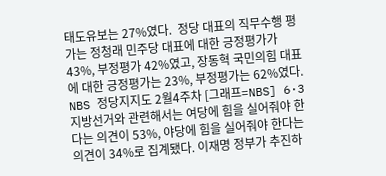태도유보는 27%였다.  정당 대표의 직무수행 평가는 정청래 민주당 대표에 대한 긍정평가가 43%, 부정평가 42%였고, 장동혁 국민의힘 대표에 대한 긍정평가는 23%, 부정평가는 62%였다. NBS 정당지지도 2월4주차 [그래프=NBS] 6·3 지방선거와 관련해서는 여당에 힘을 실어줘야 한다는 의견이 53%, 야당에 힘을 실어줘야 한다는 의견이 34%로 집계됐다. 이재명 정부가 추진하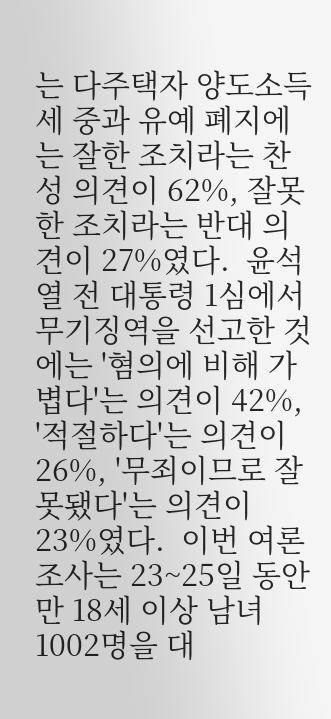는 다주택자 양도소득세 중과 유예 폐지에는 잘한 조치라는 찬성 의견이 62%, 잘못한 조치라는 반대 의견이 27%였다.  윤석열 전 대통령 1심에서 무기징역을 선고한 것에는 '혐의에 비해 가볍다'는 의견이 42%, '적절하다'는 의견이 26%, '무죄이므로 잘못됐다'는 의견이 23%였다.  이번 여론조사는 23~25일 동안 만 18세 이상 남녀 1002명을 대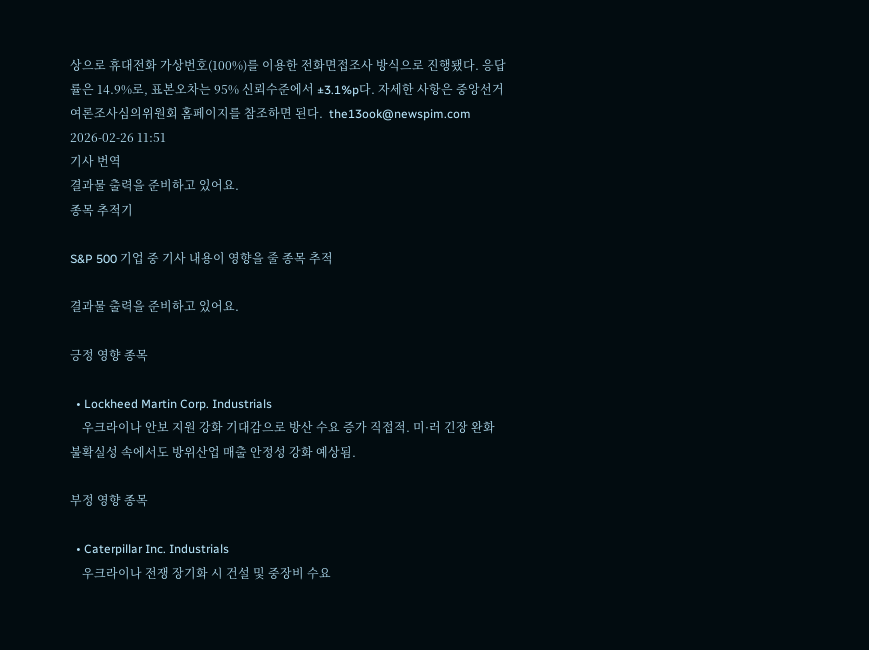상으로 휴대전화 가상번호(100%)를 이용한 전화면접조사 방식으로 진행됐다. 응답률은 14.9%로, 표본오차는 95% 신뢰수준에서 ±3.1%p다. 자세한 사항은 중앙선거여론조사심의위원회 홈페이지를 참조하면 된다.  the13ook@newspim.com 2026-02-26 11:51
기사 번역
결과물 출력을 준비하고 있어요.
종목 추적기

S&P 500 기업 중 기사 내용이 영향을 줄 종목 추적

결과물 출력을 준비하고 있어요.

긍정 영향 종목

  • Lockheed Martin Corp. Industrials
    우크라이나 안보 지원 강화 기대감으로 방산 수요 증가 직접적. 미·러 긴장 완화 불확실성 속에서도 방위산업 매출 안정성 강화 예상됨.

부정 영향 종목

  • Caterpillar Inc. Industrials
    우크라이나 전쟁 장기화 시 건설 및 중장비 수요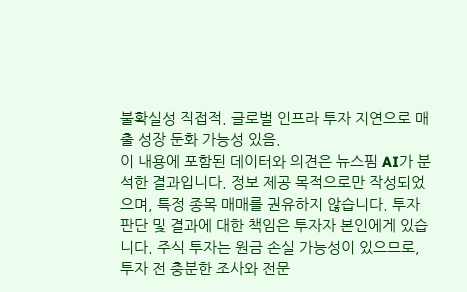불확실성 직접적. 글로벌 인프라 투자 지연으로 매출 성장 둔화 가능성 있음.
이 내용에 포함된 데이터와 의견은 뉴스핌 AI가 분석한 결과입니다. 정보 제공 목적으로만 작성되었으며, 특정 종목 매매를 권유하지 않습니다. 투자 판단 및 결과에 대한 책임은 투자자 본인에게 있습니다. 주식 투자는 원금 손실 가능성이 있으므로, 투자 전 충분한 조사와 전문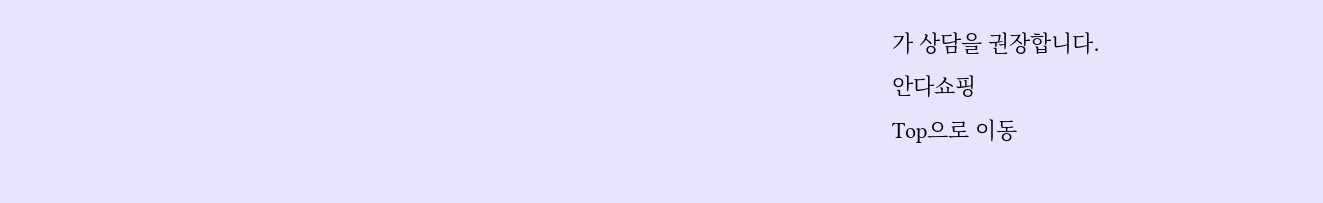가 상담을 권장합니다.
안다쇼핑
Top으로 이동